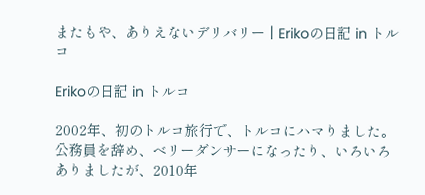またもや、ありえないデリバリー | Erikoの日記 in トルコ

Erikoの日記 in トルコ

2002年、初のトルコ旅行で、トルコにハマりました。
公務員を辞め、ベリーダンサーになったり、いろいろありましたが、2010年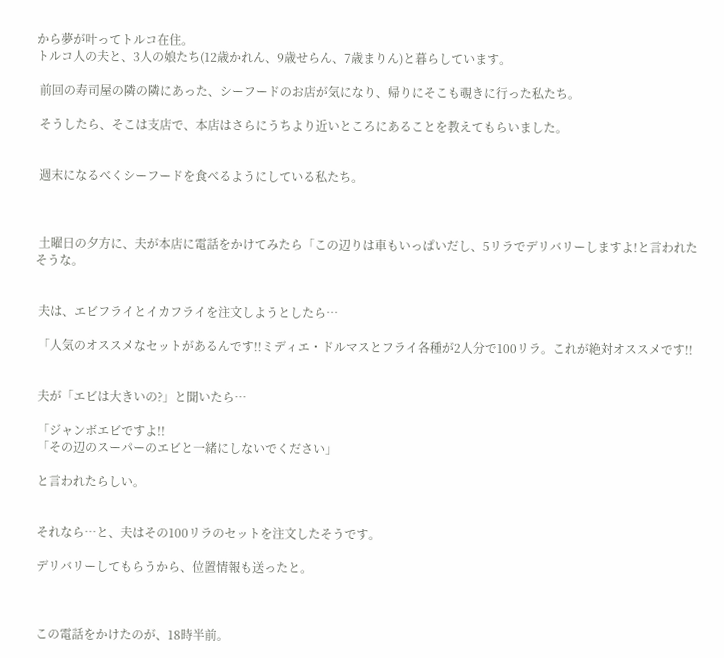から夢が叶ってトルコ在住。
トルコ人の夫と、3人の娘たち(12歳かれん、9歳せらん、7歳まりん)と暮らしています。

 前回の寿司屋の隣の隣にあった、シーフードのお店が気になり、帰りにそこも覗きに行った私たち。

 そうしたら、そこは支店で、本店はさらにうちより近いところにあることを教えてもらいました。


 週末になるべくシーフードを食べるようにしている私たち。



 土曜日の夕方に、夫が本店に電話をかけてみたら「この辺りは車もいっぱいだし、5リラでデリバリーしますよ!と言われたそうな。


 夫は、エビフライとイカフライを注文しようとしたら…

 「人気のオススメなセットがあるんです!!ミディエ・ドルマスとフライ各種が2人分で100リラ。これが絶対オススメです!!


 夫が「エビは大きいの?」と聞いたら…

 「ジャンボエビですよ!!
 「その辺のスーパーのエビと一緒にしないでください」

 と言われたらしい。


 それなら…と、夫はその100リラのセットを注文したそうです。

 デリバリーしてもらうから、位置情報も送ったと。



 この電話をかけたのが、18時半前。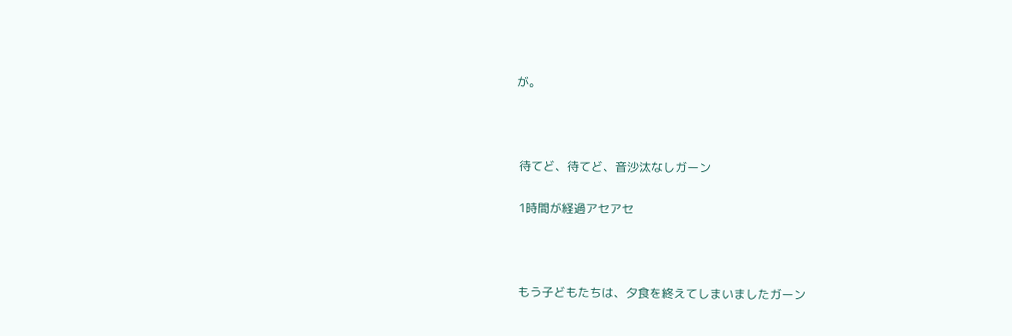が。



 待てど、待てど、音沙汰なしガーン

 1時間が経過アセアセ



 もう子どもたちは、夕食を終えてしまいましたガーン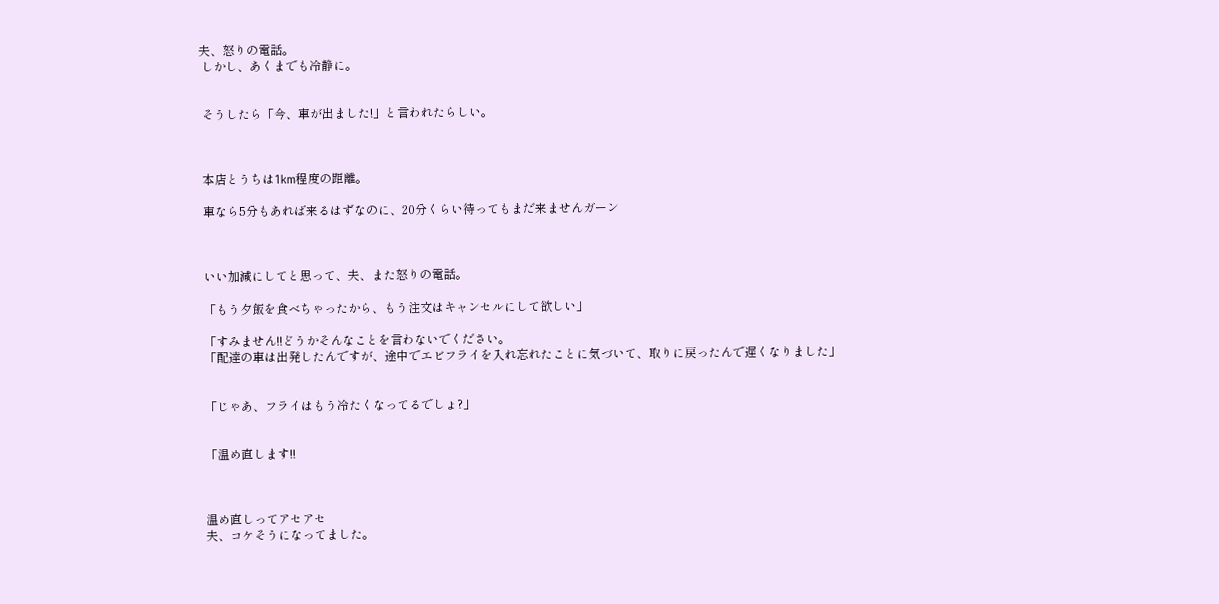夫、怒りの電話。
 しかし、あくまでも冷静に。


 そうしたら「今、車が出ました!」と言われたらしい。



 本店とうちは1km程度の距離。

 車なら5分もあれば来るはずなのに、20分くらい待ってもまだ来ませんガーン



 いい加減にしてと思って、夫、また怒りの電話。

 「もう夕飯を食べちゃったから、もう注文はキャンセルにして欲しい」

 「すみません!!どうかそんなことを言わないでください。
 「配達の車は出発したんですが、途中でエビフライを入れ忘れたことに気づいて、取りに戻ったんで遅くなりました」


 「じゃあ、フライはもう冷たくなってるでしょ?」


 「温め直します!!



 温め直しってアセアセ
 夫、コケそうになってました。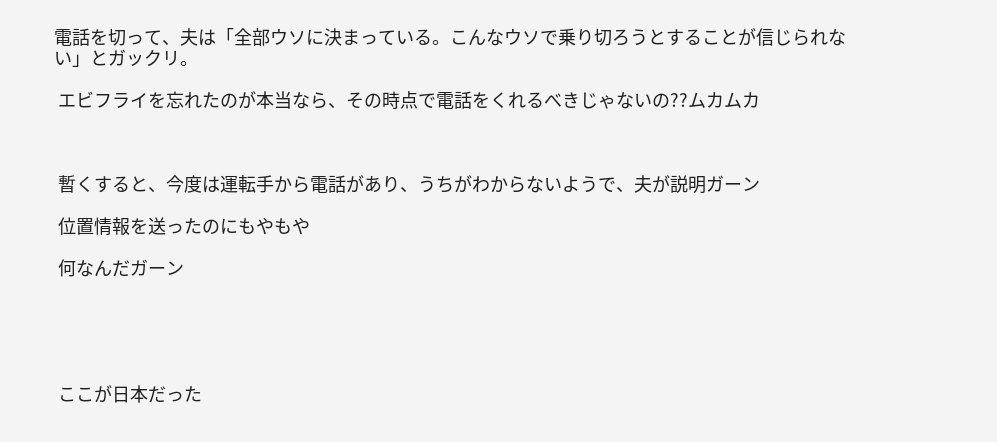電話を切って、夫は「全部ウソに決まっている。こんなウソで乗り切ろうとすることが信じられない」とガックリ。

 エビフライを忘れたのが本当なら、その時点で電話をくれるべきじゃないの??ムカムカ



 暫くすると、今度は運転手から電話があり、うちがわからないようで、夫が説明ガーン

 位置情報を送ったのにもやもや

 何なんだガーン





 ここが日本だった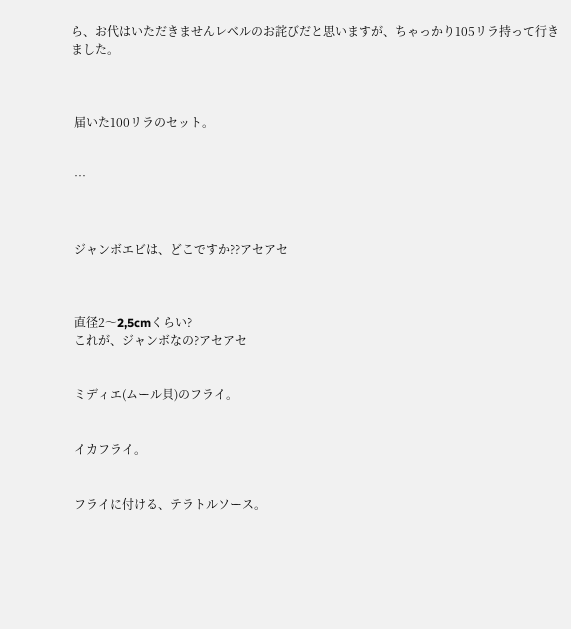ら、お代はいただきませんレベルのお詫びだと思いますが、ちゃっかり105リラ持って行きました。



 届いた100リラのセット。


 …



 ジャンボエビは、どこですか??アセアセ



 直径2〜2,5cmくらい?
 これが、ジャンボなの?アセアセ


 ミディエ(ムール貝)のフライ。


 イカフライ。


 フライに付ける、テラトルソース。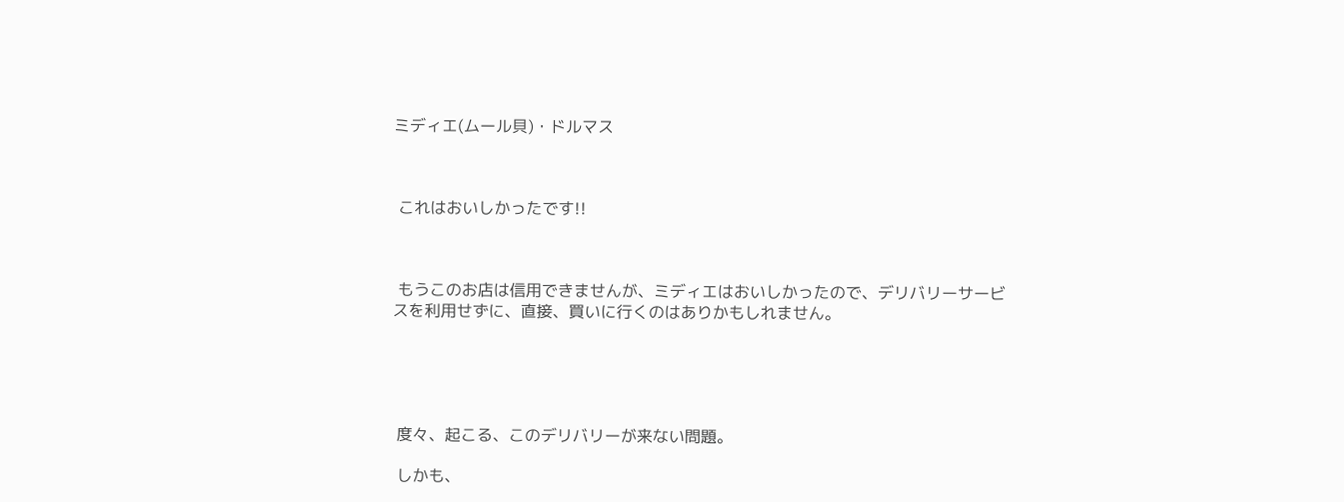ミディエ(ムール貝)・ドルマス



 これはおいしかったです!!



 もうこのお店は信用できませんが、ミディエはおいしかったので、デリバリーサービスを利用せずに、直接、買いに行くのはありかもしれません。





 度々、起こる、このデリバリーが来ない問題。

 しかも、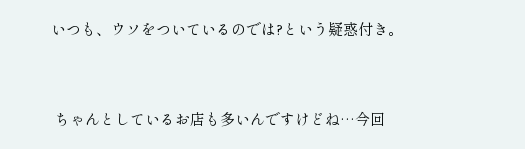いつも、ウソをついているのでは?という疑惑付き。


 ちゃんとしているお店も多いんですけどね…今回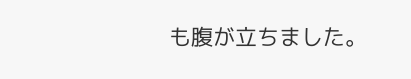も腹が立ちました。